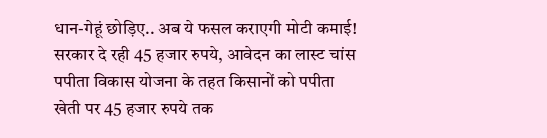धान-गेहूं छोड़िए.. अब ये फसल कराएगी मोटी कमाई! सरकार दे रही 45 हजार रुपये, आवेदन का लास्ट चांस
पपीता विकास योजना के तहत किसानों को पपीता खेती पर 45 हजार रुपये तक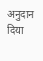अनुदान दिया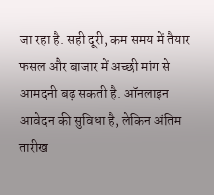जा रहा है. सही दूरी, कम समय में तैयार फसल और बाजार में अच्छी मांग से आमदनी बढ़ सकती है. ऑनलाइन आवेदन की सुविधा है, लेकिन अंतिम तारीख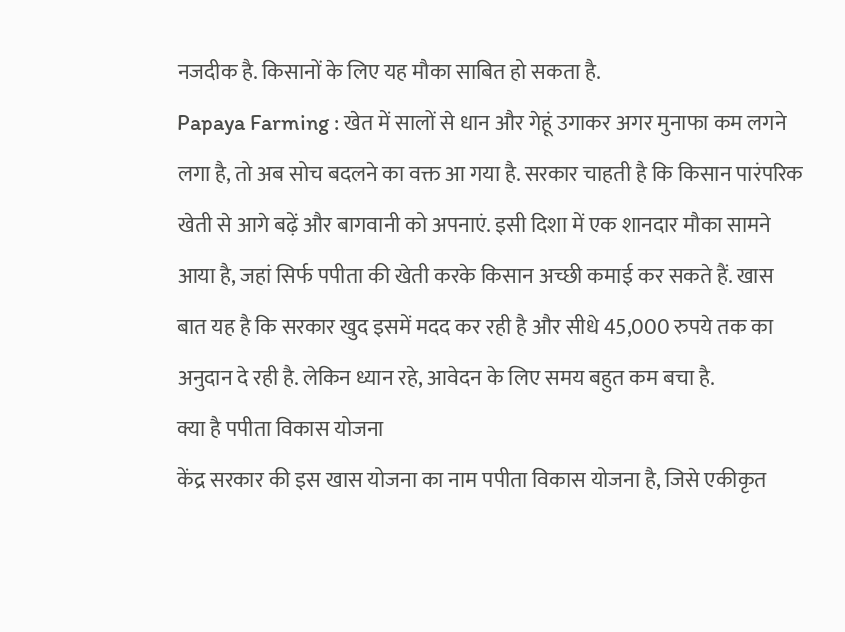नजदीक है. किसानों के लिए यह मौका साबित हो सकता है.
Papaya Farming : खेत में सालों से धान और गेहूं उगाकर अगर मुनाफा कम लगने लगा है, तो अब सोच बदलने का वक्त आ गया है. सरकार चाहती है कि किसान पारंपरिक खेती से आगे बढ़ें और बागवानी को अपनाएं. इसी दिशा में एक शानदार मौका सामने आया है, जहां सिर्फ पपीता की खेती करके किसान अच्छी कमाई कर सकते हैं. खास बात यह है कि सरकार खुद इसमें मदद कर रही है और सीधे 45,000 रुपये तक का अनुदान दे रही है. लेकिन ध्यान रहे, आवेदन के लिए समय बहुत कम बचा है.
क्या है पपीता विकास योजना
केंद्र सरकार की इस खास योजना का नाम पपीता विकास योजना है, जिसे एकीकृत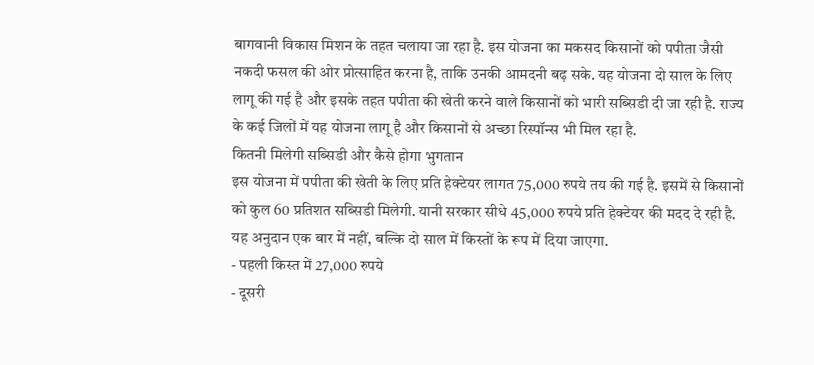बागवानी विकास मिशन के तहत चलाया जा रहा है. इस योजना का मकसद किसानों को पपीता जैसी नकदी फसल की ओर प्रोत्साहित करना है, ताकि उनकी आमदनी बढ़ सके. यह योजना दो साल के लिए लागू की गई है और इसके तहत पपीता की खेती करने वाले किसानों को भारी सब्सिडी दी जा रही है. राज्य के कई जिलों में यह योजना लागू है और किसानों से अच्छा रिस्पॉन्स भी मिल रहा है.
कितनी मिलेगी सब्सिडी और कैसे होगा भुगतान
इस योजना में पपीता की खेती के लिए प्रति हेक्टेयर लागत 75,000 रुपये तय की गई है. इसमें से किसानों को कुल 60 प्रतिशत सब्सिडी मिलेगी. यानी सरकार सीधे 45,000 रुपये प्रति हेक्टेयर की मदद दे रही है. यह अनुदान एक बार में नहीं, बल्कि दो साल में किस्तों के रूप में दिया जाएगा.
- पहली किस्त में 27,000 रुपये
- दूसरी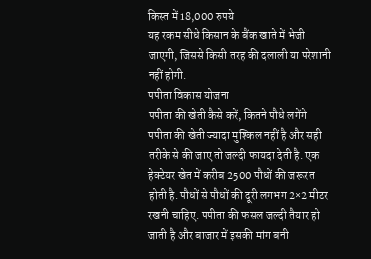किस्त में 18,000 रुपये
यह रकम सीधे किसान के बैंक खाते में भेजी जाएगी, जिससे किसी तरह की दलाली या परेशानी नहीं होगी.
पपीता विकास योजना
पपीता की खेती कैसे करें, कितने पौधे लगेंगे
पपीता की खेती ज्यादा मुश्किल नहीं है और सही तरीके से की जाए तो जल्दी फायदा देती है. एक हेक्टेयर खेत में करीब 2500 पौधों की जरूरत होती है. पौधों से पौधों की दूरी लगभग 2×2 मीटर रखनी चाहिए. पपीता की फसल जल्दी तैयार हो जाती है और बाजार में इसकी मांग बनी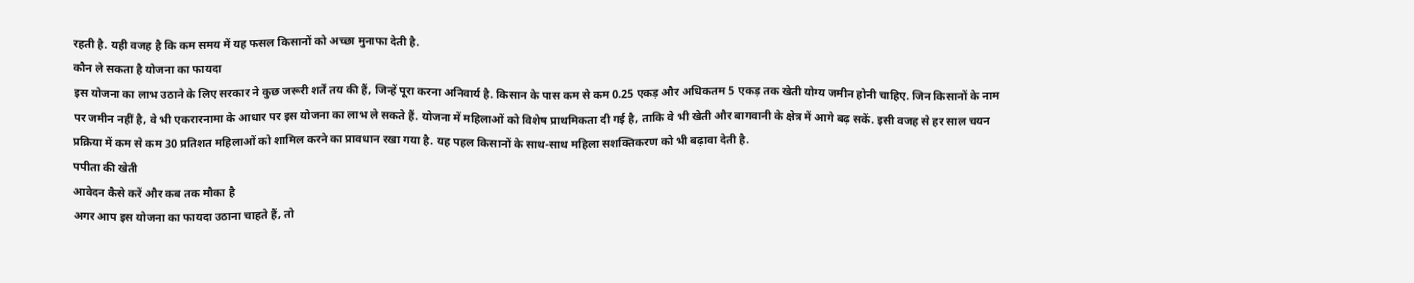रहती है. यही वजह है कि कम समय में यह फसल किसानों को अच्छा मुनाफा देती है.
कौन ले सकता है योजना का फायदा
इस योजना का लाभ उठाने के लिए सरकार ने कुछ जरूरी शर्तें तय की हैं, जिन्हें पूरा करना अनिवार्य है. किसान के पास कम से कम 0.25 एकड़ और अधिकतम 5 एकड़ तक खेती योग्य जमीन होनी चाहिए. जिन किसानों के नाम पर जमीन नहीं है, वे भी एकरारनामा के आधार पर इस योजना का लाभ ले सकते हैं. योजना में महिलाओं को विशेष प्राथमिकता दी गई है, ताकि वे भी खेती और बागवानी के क्षेत्र में आगे बढ़ सकें. इसी वजह से हर साल चयन प्रक्रिया में कम से कम 30 प्रतिशत महिलाओं को शामिल करने का प्रावधान रखा गया है. यह पहल किसानों के साथ-साथ महिला सशक्तिकरण को भी बढ़ावा देती है.
पपीता की खेती
आवेदन कैसे करें और कब तक मौका है
अगर आप इस योजना का फायदा उठाना चाहते हैं, तो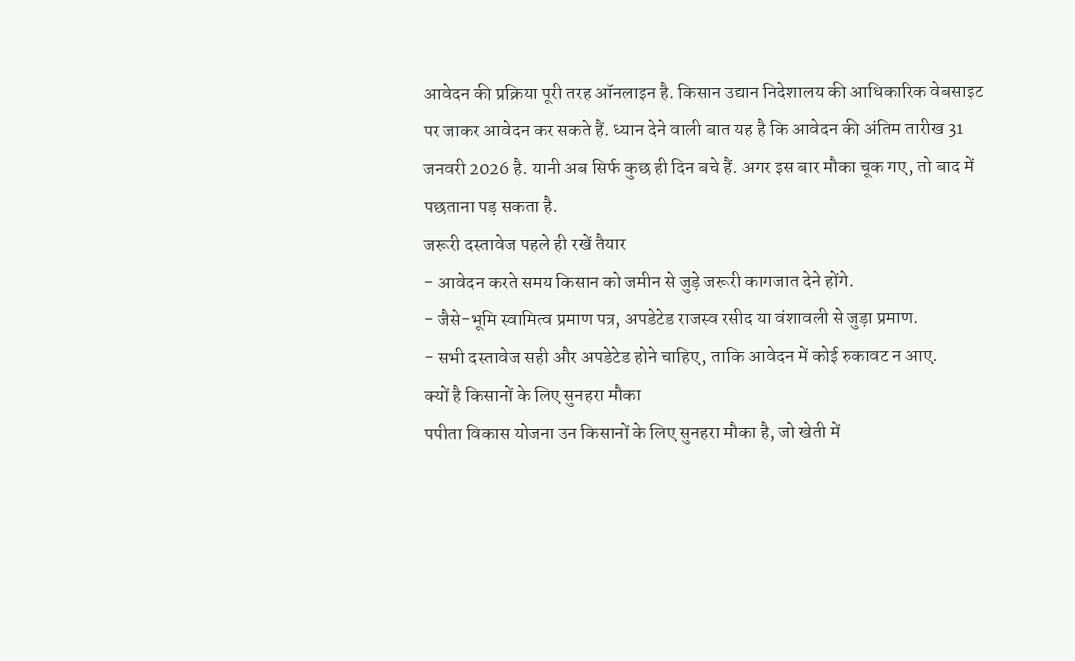आवेदन की प्रक्रिया पूरी तरह ऑनलाइन है. किसान उद्यान निदेशालय की आधिकारिक वेबसाइट पर जाकर आवेदन कर सकते हैं. ध्यान देने वाली बात यह है कि आवेदन की अंतिम तारीख 31 जनवरी 2026 है. यानी अब सिर्फ कुछ ही दिन बचे हैं. अगर इस बार मौका चूक गए, तो बाद में पछताना पड़ सकता है.
जरूरी दस्तावेज पहले ही रखें तैयार
- आवेदन करते समय किसान को जमीन से जुड़े जरूरी कागजात देने होंगे.
- जैसे-भूमि स्वामित्व प्रमाण पत्र, अपडेटेड राजस्व रसीद या वंशावली से जुड़ा प्रमाण.
- सभी दस्तावेज सही और अपडेटेड होने चाहिए, ताकि आवेदन में कोई रुकावट न आए.
क्यों है किसानों के लिए सुनहरा मौका
पपीता विकास योजना उन किसानों के लिए सुनहरा मौका है, जो खेती में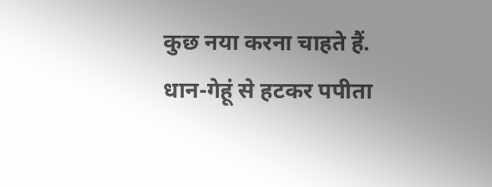कुछ नया करना चाहते हैं. धान-गेहूं से हटकर पपीता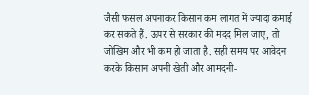जैसी फसल अपनाकर किसान कम लागत में ज्यादा कमाई कर सकते हैं. ऊपर से सरकार की मदद मिल जाए, तो जोखिम और भी कम हो जाता है. सही समय पर आवेदन करके किसान अपनी खेती और आमदनी-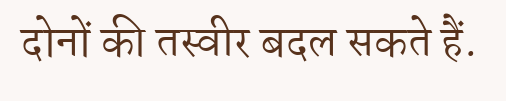दोनों की तस्वीर बदल सकते हैं.